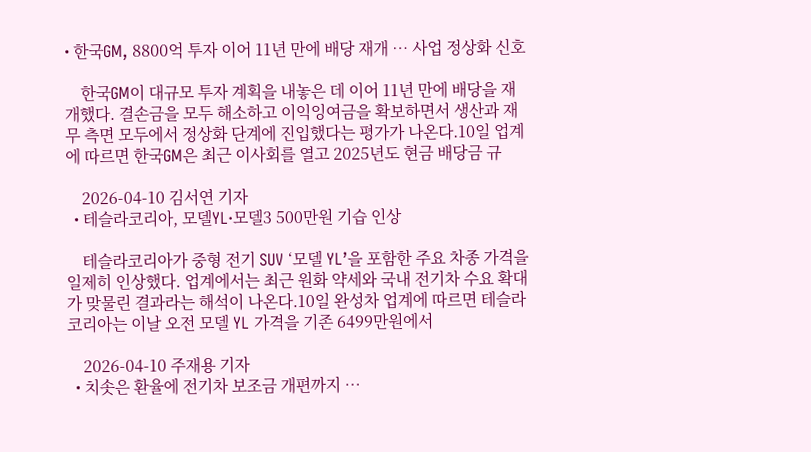• 한국GM, 8800억 투자 이어 11년 만에 배당 재개 … 사업 정상화 신호

    한국GM이 대규모 투자 계획을 내놓은 데 이어 11년 만에 배당을 재개했다. 결손금을 모두 해소하고 이익잉여금을 확보하면서 생산과 재무 측면 모두에서 정상화 단계에 진입했다는 평가가 나온다.10일 업계에 따르면 한국GM은 최근 이사회를 열고 2025년도 현금 배당금 규

    2026-04-10 김서연 기자
  • 테슬라코리아, 모델YL·모델3 500만원 기습 인상

    테슬라코리아가 중형 전기 SUV ‘모델 YL’을 포함한 주요 차종 가격을 일제히 인상했다. 업계에서는 최근 원화 약세와 국내 전기차 수요 확대가 맞물린 결과라는 해석이 나온다.10일 완성차 업계에 따르면 테슬라코리아는 이날 오전 모델 YL 가격을 기존 6499만원에서

    2026-04-10 주재용 기자
  • 치솟은 환율에 전기차 보조금 개편까지 …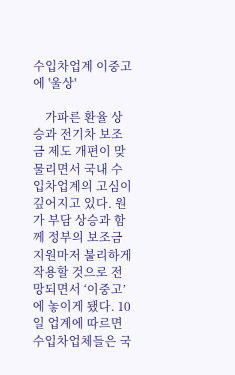수입차업계 이중고에 '울상'

    가파른 환율 상승과 전기차 보조금 제도 개편이 맞물리면서 국내 수입차업계의 고심이 깊어지고 있다. 원가 부담 상승과 함께 정부의 보조금 지원마저 불리하게 작용할 것으로 전망되면서 ‘이중고’에 놓이게 됐다. 10일 업계에 따르면 수입차업체들은 국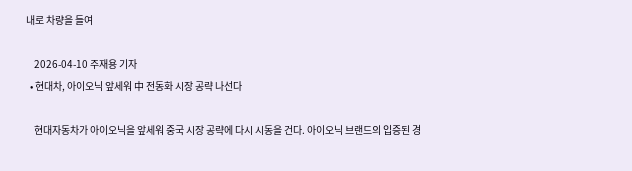내로 차량을 들여

    2026-04-10 주재용 기자
  • 현대차, 아이오닉 앞세워 中 전동화 시장 공략 나선다

    현대자동차가 아이오닉을 앞세워 중국 시장 공략에 다시 시동을 건다. 아이오닉 브랜드의 입증된 경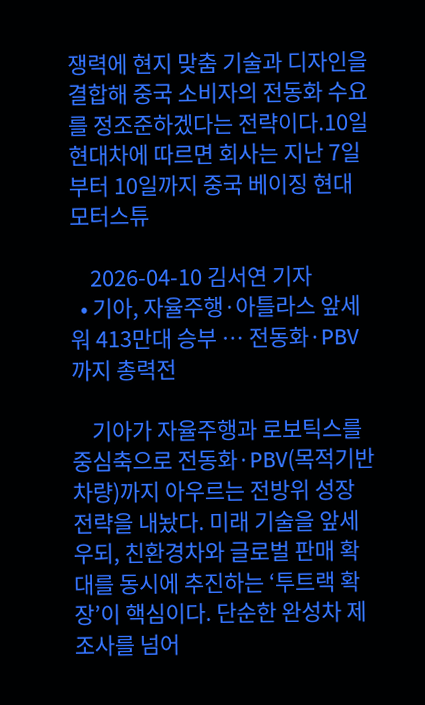쟁력에 현지 맞춤 기술과 디자인을 결합해 중국 소비자의 전동화 수요를 정조준하겠다는 전략이다.10일 현대차에 따르면 회사는 지난 7일부터 10일까지 중국 베이징 현대 모터스튜

    2026-04-10 김서연 기자
  • 기아, 자율주행·아틀라스 앞세워 413만대 승부 … 전동화·PBV까지 총력전

    기아가 자율주행과 로보틱스를 중심축으로 전동화·PBV(목적기반차량)까지 아우르는 전방위 성장 전략을 내놨다. 미래 기술을 앞세우되, 친환경차와 글로벌 판매 확대를 동시에 추진하는 ‘투트랙 확장’이 핵심이다. 단순한 완성차 제조사를 넘어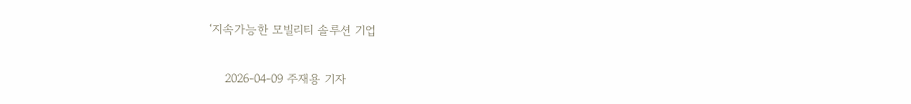‘지속가능한 모빌리티 솔루션 기업

    2026-04-09 주재용 기자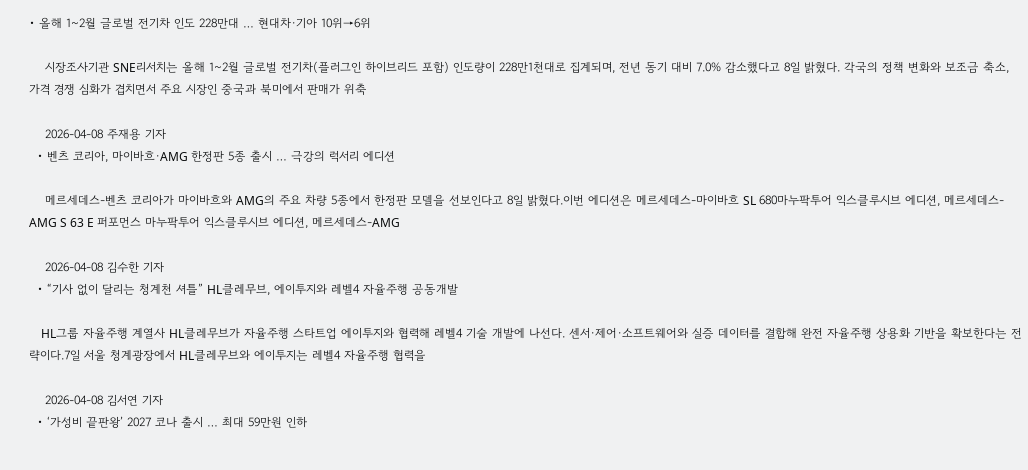• 올해 1~2월 글로벌 전기차 인도 228만대 … 현대차·기아 10위→6위

    시장조사기관 SNE리서치는 올해 1~2월 글로벌 전기차(플러그인 하이브리드 포함) 인도량이 228만1천대로 집계되며, 전년 동기 대비 7.0% 감소했다고 8일 밝혔다. 각국의 정책 변화와 보조금 축소, 가격 경쟁 심화가 겹치면서 주요 시장인 중국과 북미에서 판매가 위축

    2026-04-08 주재용 기자
  • 벤츠 코리아, 마이바흐·AMG 한정판 5종 출시 … 극강의 럭서리 에디션

    메르세데스-벤츠 코리아가 마이바흐와 AMG의 주요 차량 5종에서 한정판 모델을 선보인다고 8일 밝혔다.이번 에디션은 메르세데스-마이바흐 SL 680마누팍투어 익스클루시브 에디션, 메르세데스-AMG S 63 E 퍼포먼스 마누팍투어 익스클루시브 에디션, 메르세데스-AMG

    2026-04-08 김수한 기자
  • “기사 없이 달리는 청계천 셔틀” HL클레무브, 에이투지와 레벨4 자율주행 공동개발

    HL그룹 자율주행 계열사 HL클레무브가 자율주행 스타트업 에이투지와 협력해 레벨4 기술 개발에 나선다. 센서·제어·소프트웨어와 실증 데이터를 결합해 완전 자율주행 상용화 기반을 확보한다는 전략이다.7일 서울 청계광장에서 HL클레무브와 에이투지는 레벨4 자율주행 협력을

    2026-04-08 김서연 기자
  • ‘가성비 끝판왕’ 2027 코나 출시 … 최대 59만원 인하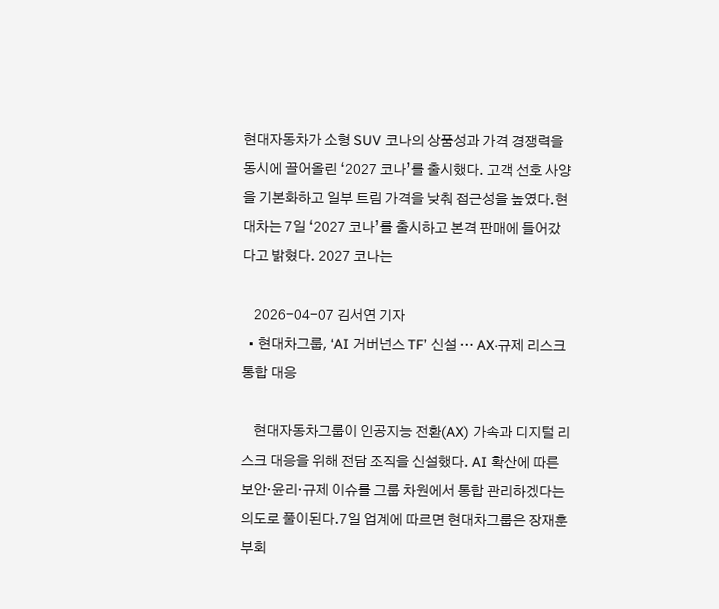현대자동차가 소형 SUV 코나의 상품성과 가격 경쟁력을 동시에 끌어올린 ‘2027 코나’를 출시했다. 고객 선호 사양을 기본화하고 일부 트림 가격을 낮춰 접근성을 높였다.현대차는 7일 ‘2027 코나’를 출시하고 본격 판매에 들어갔다고 밝혔다. 2027 코나는

    2026-04-07 김서연 기자
  • 현대차그룹, ‘AI 거버넌스 TF’ 신설 … AX·규제 리스크 통합 대응

    현대자동차그룹이 인공지능 전환(AX) 가속과 디지털 리스크 대응을 위해 전담 조직을 신설했다. AI 확산에 따른 보안·윤리·규제 이슈를 그룹 차원에서 통합 관리하겠다는 의도로 풀이된다.7일 업계에 따르면 현대차그룹은 장재훈 부회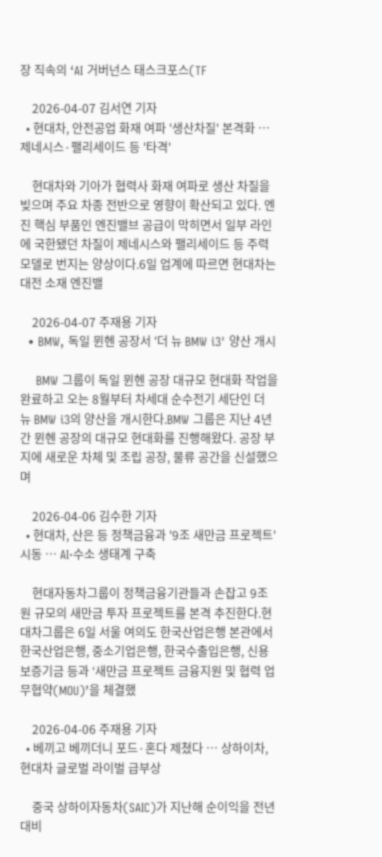장 직속의 ‘AI 거버넌스 태스크포스(TF

    2026-04-07 김서연 기자
  • 현대차, 안전공업 화재 여파 '생산차질' 본격화 … 제네시스·팰리세이드 등 '타격'

    현대차와 기아가 협력사 화재 여파로 생산 차질을 빚으며 주요 차종 전반으로 영향이 확산되고 있다. 엔진 핵심 부품인 엔진밸브 공급이 막히면서 일부 라인에 국한됐던 차질이 제네시스와 팰리세이드 등 주력 모델로 번지는 양상이다.6일 업계에 따르면 현대차는 대전 소재 엔진밸

    2026-04-07 주재용 기자
  • BMW, 독일 뮌헨 공장서 '더 뉴 BMW i3' 양산 개시

    BMW 그룹이 독일 뮌헨 공장 대규모 현대화 작업을 완료하고 오는 8월부터 차세대 순수전기 세단인 더 뉴 BMW i3의 양산을 개시한다.BMW 그룹은 지난 4년간 뮌헨 공장의 대규모 현대화를 진행해왔다. 공장 부지에 새로운 차체 및 조립 공장, 물류 공간을 신설했으며

    2026-04-06 김수한 기자
  • 현대차, 산은 등 정책금융과 '9조 새만금 프로젝트' 시동 … AI·수소 생태계 구축

    현대자동차그룹이 정책금융기관들과 손잡고 9조원 규모의 새만금 투자 프로젝트를 본격 추진한다.현대차그룹은 6일 서울 여의도 한국산업은행 본관에서 한국산업은행, 중소기업은행, 한국수출입은행, 신용보증기금 등과 ‘새만금 프로젝트 금융지원 및 협력 업무협약(MOU)’을 체결했

    2026-04-06 주재용 기자
  • 베끼고 베끼더니 포드·혼다 제쳤다 … 상하이차, 현대차 글로벌 라이벌 급부상

    중국 상하이자동차(SAIC)가 지난해 순이익을 전년 대비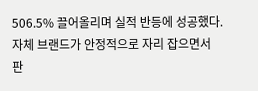506.5% 끌어올리며 실적 반등에 성공했다. 자체 브랜드가 안정적으로 자리 잡으면서 판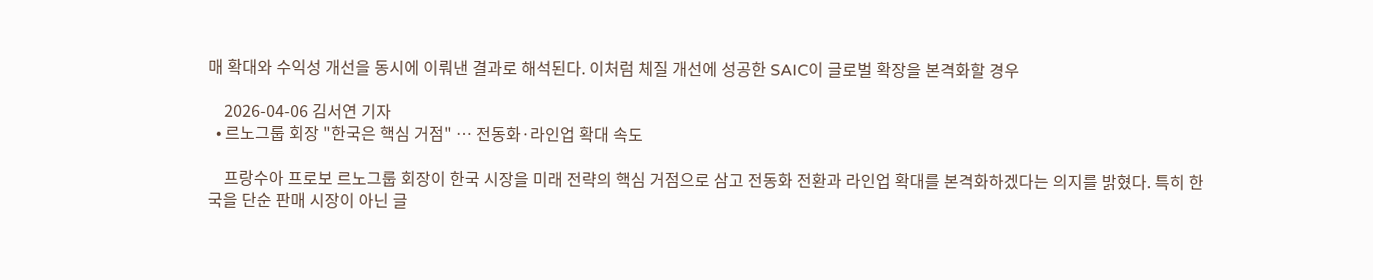매 확대와 수익성 개선을 동시에 이뤄낸 결과로 해석된다. 이처럼 체질 개선에 성공한 SAIC이 글로벌 확장을 본격화할 경우

    2026-04-06 김서연 기자
  • 르노그룹 회장 "한국은 핵심 거점" … 전동화·라인업 확대 속도

    프랑수아 프로보 르노그룹 회장이 한국 시장을 미래 전략의 핵심 거점으로 삼고 전동화 전환과 라인업 확대를 본격화하겠다는 의지를 밝혔다. 특히 한국을 단순 판매 시장이 아닌 글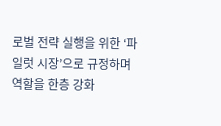로벌 전략 실행을 위한 ‘파일럿 시장’으로 규정하며 역할을 한층 강화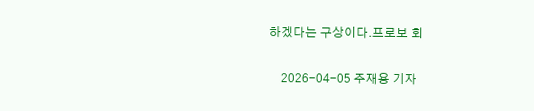하겠다는 구상이다.프로보 회

    2026-04-05 주재용 기자